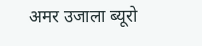अमर उजाला ब्यूरो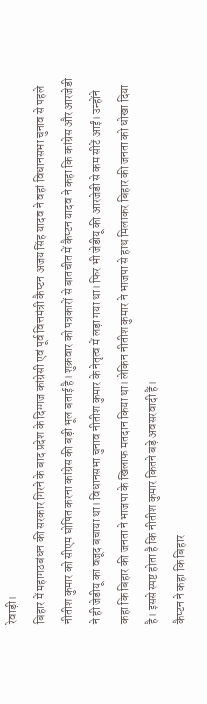रेवाड़ी।
बिहार में महागठबंधन की सरकार गिरने के बाद प्रदेश के दिग्गज कांग्रेसी एवं पूर्व वित्तमंत्री कैप्टन अजय सिंह यादव ने वहां विधानसभा चुनाव से पहले नीतीश कुमार को सीएम घोषित करना कांग्रेस की बड़ी भूल बताई है। शुक्रवार को पत्रकारों से बातचीत में कैप्टन यादव ने कहा कि कांग्रेस और आरजेडी ने ही जेडीयू का वजूद बचाया था। विधानसभा चुनाव नीतीश कुमार के नेतृत्व में लड़ा गया था। फिर भी जेडीयू की आरजेडी से कम सीटें आईं। उन्होंने कहा कि बिहार की जनता ने भाजपा के खिलाफ मतदान किया था। लेकिन नीतीश कुमार ने भाजपा से हाथ मिलाकर बिहार की जनता को धोखा दिया है। इससे स्पष्ट होता है कि नीतीश कुमार कितने बड़े अवसरवादी हैं।
कैप्टन ने कहा कि बिहार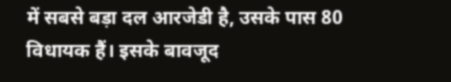में सबसे बड़ा दल आरजेडी है, उसके पास 80 विधायक हैं। इसके बावजूद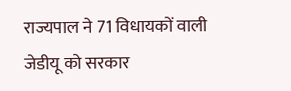राज्यपाल ने 71 विधायकों वाली जेडीयू को सरकार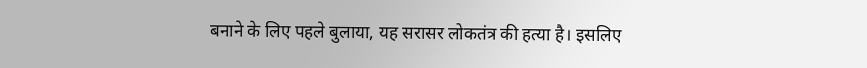बनाने के लिए पहले बुलाया, यह सरासर लोकतंत्र की हत्या है। इसलिए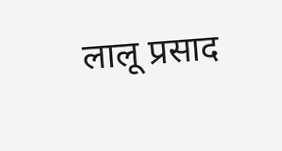लालू प्रसाद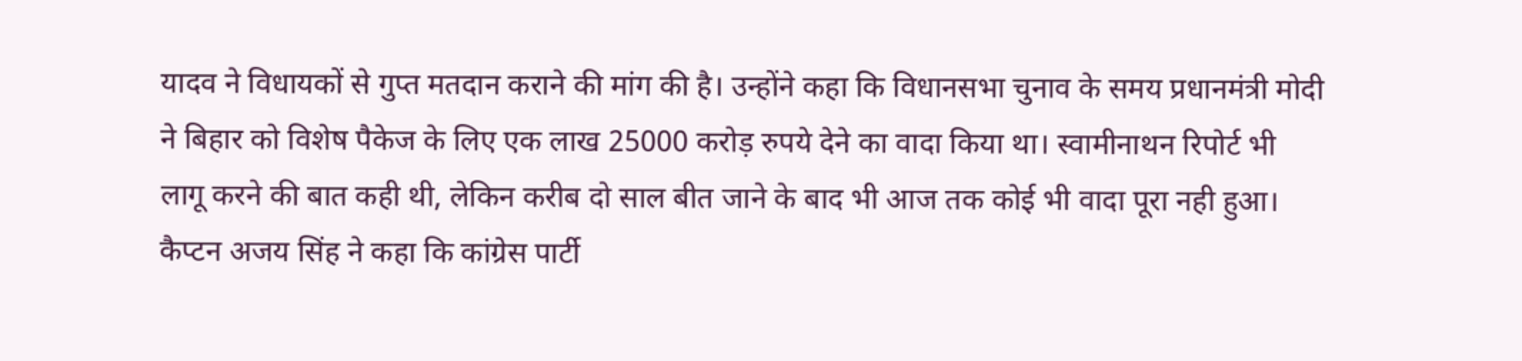यादव ने विधायकों से गुप्त मतदान कराने की मांग की है। उन्होंने कहा कि विधानसभा चुनाव के समय प्रधानमंत्री मोदी ने बिहार को विशेष पैकेज के लिए एक लाख 25000 करोड़ रुपये देने का वादा किया था। स्वामीनाथन रिपोर्ट भी लागू करने की बात कही थी, लेकिन करीब दो साल बीत जाने के बाद भी आज तक कोई भी वादा पूरा नही हुआ। कैप्टन अजय सिंह ने कहा कि कांग्रेस पार्टी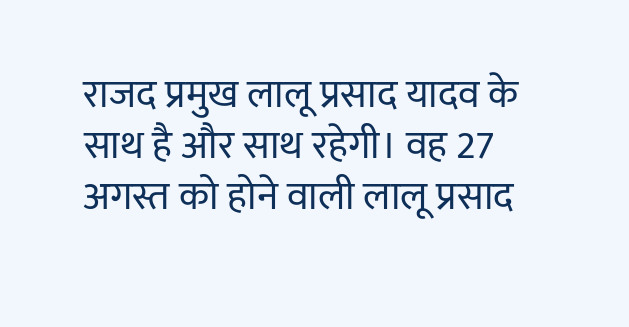राजद प्रमुख लालू प्रसाद यादव के साथ है और साथ रहेगी। वह 27 अगस्त को होने वाली लालू प्रसाद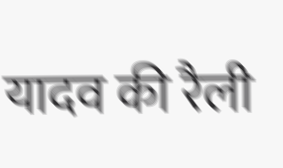यादव की रैली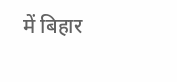में बिहार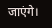जाएंगे।